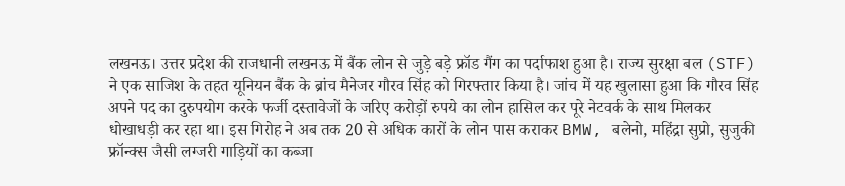लखनऊ। उत्तर प्रदेश की राजधानी लखनऊ में बैंक लोन से जुड़े बड़े फ्रॉड गैंग का पर्दाफाश हुआ है। राज्य सुरक्षा बल (STF) ने एक साजिश के तहत यूनियन बैंक के ब्रांच मैनेजर गौरव सिंह को गिरफ्तार किया है। जांच में यह खुलासा हुआ कि गौरव सिंह अपने पद का दुरुपयोग करके फर्जी दस्तावेजों के जरिए करोड़ों रुपये का लोन हासिल कर पूरे नेटवर्क के साथ मिलकर धोखाधड़ी कर रहा था। इस गिरोह ने अब तक 20 से अधिक कारों के लोन पास कराकर BMW, बलेनो, महिंद्रा सुप्रो, सुजुकी फ्रॉन्क्स जैसी लग्जरी गाड़ियों का कब्जा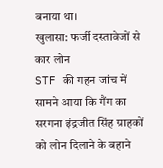बनाया था।
खुलासा: फर्जी दस्तावेजों से कार लोन
STF की गहन जांच में सामने आया कि गैंग का सरगना इंद्रजीत सिंह ग्राहकों को लोन दिलाने के बहाने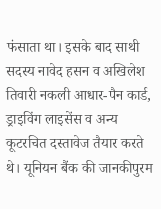फंसाता था। इसके बाद साथी सदस्य नावेद हसन व अखिलेश तिवारी नकली आधार-पैन कार्ड, ड्राइविंग लाइसेंस व अन्य कूटरचित दस्तावेज तैयार करते थे। यूनियन बैंक की जानकीपुरम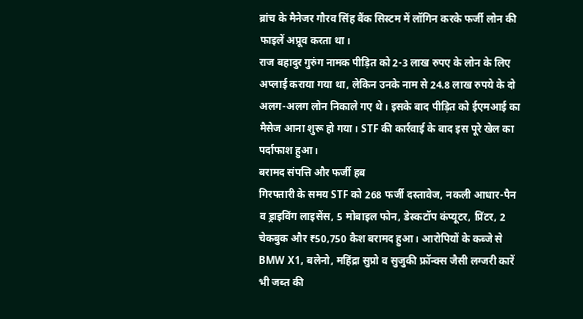ब्रांच के मैनेजर गौरव सिंह बैंक सिस्टम में लॉगिन करके फर्जी लोन की फाइलें अप्रूव करता था।
राज बहादुर गुरुंग नामक पीड़ित को 2-3 लाख रुपए के लोन के लिए अप्लाई कराया गया था, लेकिन उनके नाम से 24.8 लाख रुपये के दो अलग-अलग लोन निकाले गए थे। इसके बाद पीड़ित को ईएमआई का मैसेज आना शुरू हो गया। STF की कार्रवाई के बाद इस पूरे खेल का पर्दाफाश हुआ।
बरामद संपत्ति और फर्जी हब
गिरफ्तारी के समय STF को 268 फर्जी दस्तावेज, नकली आधार-पैन व ड्राइविंग लाइसेंस, 5 मोबाइल फोन, डेस्कटॉप कंप्यूटर, प्रिंटर, 2 चेकबुक और ₹50,750 कैश बरामद हुआ। आरोपियों के कब्जे से BMW X1, बलेनो, महिंद्रा सुप्रो व सुजुकी फ्रॉन्क्स जैसी लग्जरी कारें भी जब्त की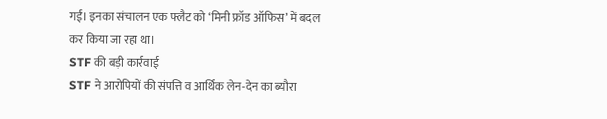गईं। इनका संचालन एक फ्लैट को ‘मिनी फ्रॉड ऑफिस’ में बदल कर किया जा रहा था।
STF की बड़ी कार्रवाई
STF ने आरोपियों की संपत्ति व आर्थिक लेन-देन का ब्यौरा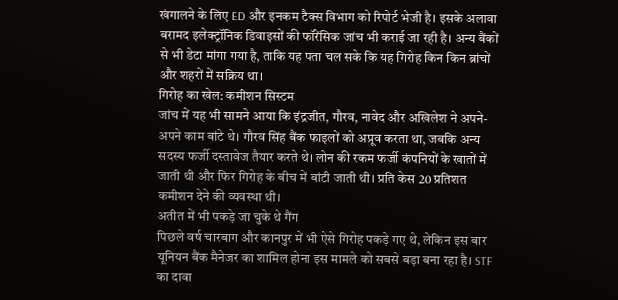खंगालने के लिए ED और इनकम टैक्स विभाग को रिपोर्ट भेजी है। इसके अलावा बरामद इलेक्ट्रॉनिक डिवाइसों की फॉरेंसिक जांच भी कराई जा रही है। अन्य बैंकों से भी डेटा मांगा गया है, ताकि यह पता चल सके कि यह गिरोह किन किन ब्रांचों और शहरों में सक्रिय था।
गिरोह का खेल: कमीशन सिस्टम
जांच में यह भी सामने आया कि इंद्रजीत, गौरव, नावेद और अखिलेश ने अपने-अपने काम बांटे थे। गौरव सिंह बैंक फाइलों को अप्रूव करता था, जबकि अन्य सदस्य फर्जी दस्तावेज तैयार करते थे। लोन की रकम फर्जी कंपनियों के खातों में जाती थी और फिर गिरोह के बीच में बांटी जाती थी। प्रति केस 20 प्रतिशत कमीशन देने की व्यवस्था थी।
अतीत में भी पकड़े जा चुके थे गैंग
पिछले वर्ष चारबाग और कानपुर में भी ऐसे गिरोह पकड़े गए थे, लेकिन इस बार यूनियन बैंक मैनेजर का शामिल होना इस मामले को सबसे बड़ा बना रहा है। STF का दावा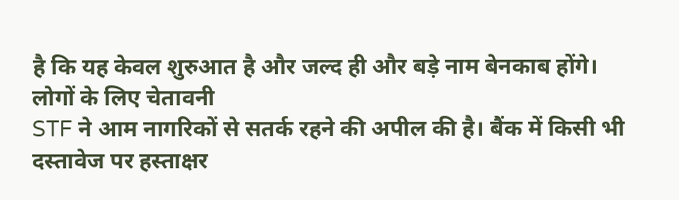है कि यह केवल शुरुआत है और जल्द ही और बड़े नाम बेनकाब होंगे।
लोगों के लिए चेतावनी
STF ने आम नागरिकों से सतर्क रहने की अपील की है। बैंक में किसी भी दस्तावेज पर हस्ताक्षर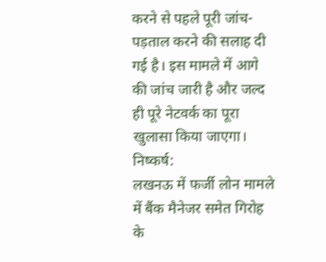करने से पहले पूरी जांच-पड़ताल करने की सलाह दी गई है। इस मामले में आगे की जांच जारी है और जल्द ही पूरे नेटवर्क का पूरा खुलासा किया जाएगा।
निष्कर्ष:
लखनऊ में फर्जी लोन मामले में बैंक मैनेजर समेत गिरोह के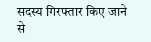सदस्य गिरफ्तार किए जाने से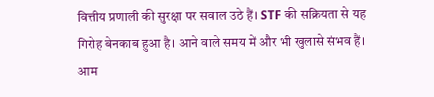वित्तीय प्रणाली की सुरक्षा पर सवाल उठे हैं। STF की सक्रियता से यह गिरोह बेनकाब हुआ है। आने वाले समय में और भी खुलासे संभव हैं। आम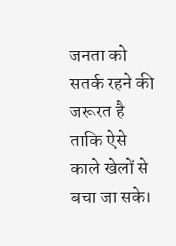जनता को सतर्क रहने की जरूरत है ताकि ऐसे काले खेलों से बचा जा सके।